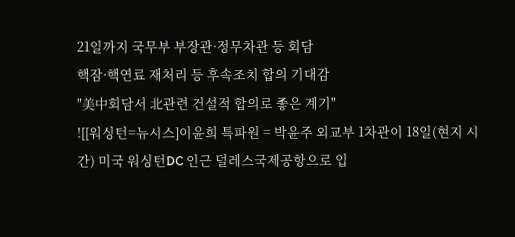21일까지 국무부 부장관·정무차관 등 회담
핵잠·핵연료 재처리 등 후속조치 합의 기대감
"美中회담서 北관련 건설적 합의로 좋은 계기"
![[워싱턴=뉴시스]이윤희 특파원 = 박윤주 외교부 1차관이 18일(현지 시간) 미국 워싱턴DC 인근 덜레스국제공항으로 입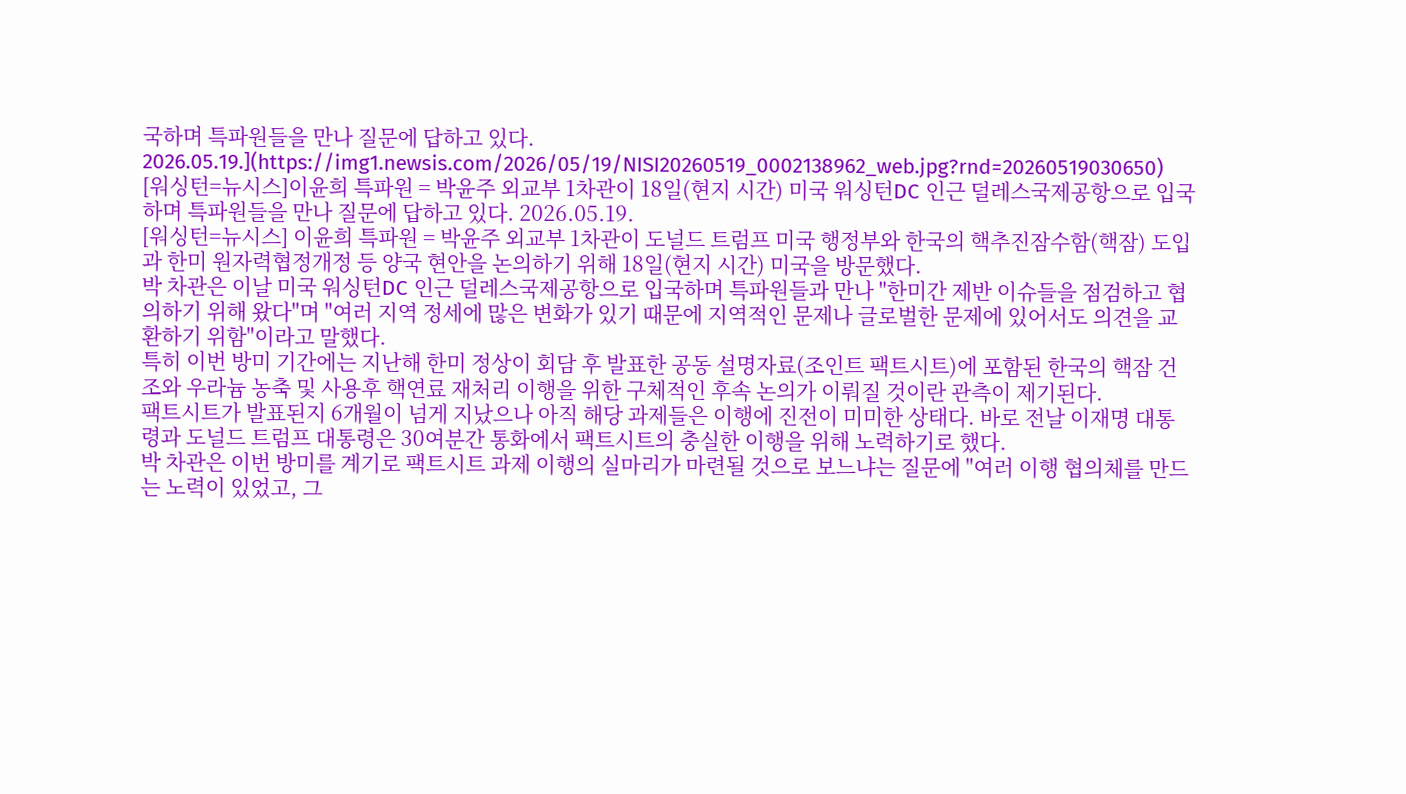국하며 특파원들을 만나 질문에 답하고 있다. 2026.05.19.](https://img1.newsis.com/2026/05/19/NISI20260519_0002138962_web.jpg?rnd=20260519030650)
[워싱턴=뉴시스]이윤희 특파원 = 박윤주 외교부 1차관이 18일(현지 시간) 미국 워싱턴DC 인근 덜레스국제공항으로 입국하며 특파원들을 만나 질문에 답하고 있다. 2026.05.19.
[워싱턴=뉴시스] 이윤희 특파원 = 박윤주 외교부 1차관이 도널드 트럼프 미국 행정부와 한국의 핵추진잠수함(핵잠) 도입과 한미 원자력협정개정 등 양국 현안을 논의하기 위해 18일(현지 시간) 미국을 방문했다.
박 차관은 이날 미국 워싱턴DC 인근 덜레스국제공항으로 입국하며 특파원들과 만나 "한미간 제반 이슈들을 점검하고 협의하기 위해 왔다"며 "여러 지역 정세에 많은 변화가 있기 때문에 지역적인 문제나 글로벌한 문제에 있어서도 의견을 교환하기 위함"이라고 말했다.
특히 이번 방미 기간에는 지난해 한미 정상이 회담 후 발표한 공동 설명자료(조인트 팩트시트)에 포함된 한국의 핵잠 건조와 우라늄 농축 및 사용후 핵연료 재처리 이행을 위한 구체적인 후속 논의가 이뤄질 것이란 관측이 제기된다.
팩트시트가 발표된지 6개월이 넘게 지났으나 아직 해당 과제들은 이행에 진전이 미미한 상태다. 바로 전날 이재명 대통령과 도널드 트럼프 대통령은 30여분간 통화에서 팩트시트의 충실한 이행을 위해 노력하기로 했다.
박 차관은 이번 방미를 계기로 팩트시트 과제 이행의 실마리가 마련될 것으로 보느냐는 질문에 "여러 이행 협의체를 만드는 노력이 있었고, 그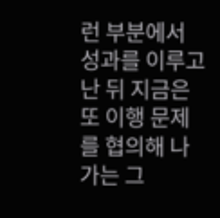런 부분에서 성과를 이루고 난 뒤 지금은 또 이행 문제를 협의해 나가는 그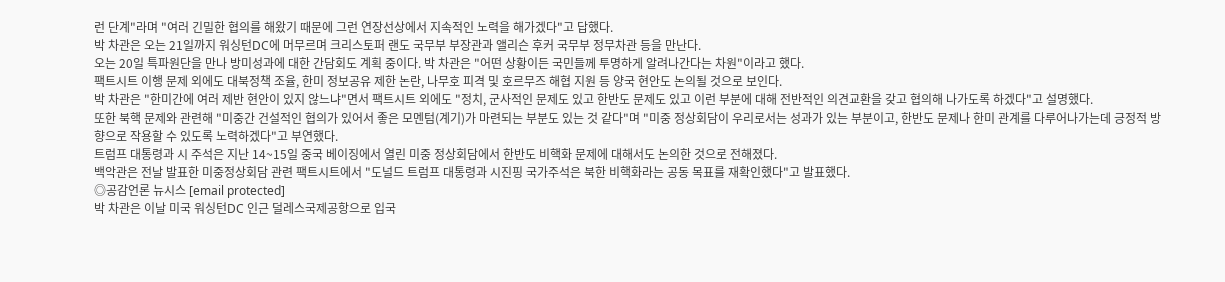런 단계"라며 "여러 긴밀한 협의를 해왔기 때문에 그런 연장선상에서 지속적인 노력을 해가겠다"고 답했다.
박 차관은 오는 21일까지 워싱턴DC에 머무르며 크리스토퍼 랜도 국무부 부장관과 앨리슨 후커 국무부 정무차관 등을 만난다.
오는 20일 특파원단을 만나 방미성과에 대한 간담회도 계획 중이다. 박 차관은 "어떤 상황이든 국민들께 투명하게 알려나간다는 차원"이라고 했다.
팩트시트 이행 문제 외에도 대북정책 조율, 한미 정보공유 제한 논란, 나무호 피격 및 호르무즈 해협 지원 등 양국 현안도 논의될 것으로 보인다.
박 차관은 "한미간에 여러 제반 현안이 있지 않느냐"면서 팩트시트 외에도 "정치, 군사적인 문제도 있고 한반도 문제도 있고 이런 부분에 대해 전반적인 의견교환을 갖고 협의해 나가도록 하겠다"고 설명했다.
또한 북핵 문제와 관련해 "미중간 건설적인 협의가 있어서 좋은 모멘텀(계기)가 마련되는 부분도 있는 것 같다"며 "미중 정상회담이 우리로서는 성과가 있는 부분이고, 한반도 문제나 한미 관계를 다루어나가는데 긍정적 방향으로 작용할 수 있도록 노력하겠다"고 부연했다.
트럼프 대통령과 시 주석은 지난 14~15일 중국 베이징에서 열린 미중 정상회담에서 한반도 비핵화 문제에 대해서도 논의한 것으로 전해졌다.
백악관은 전날 발표한 미중정상회담 관련 팩트시트에서 "도널드 트럼프 대통령과 시진핑 국가주석은 북한 비핵화라는 공동 목표를 재확인했다"고 발표했다.
◎공감언론 뉴시스 [email protected]
박 차관은 이날 미국 워싱턴DC 인근 덜레스국제공항으로 입국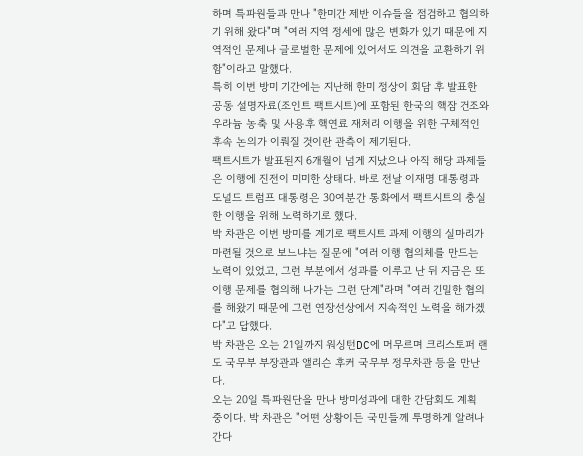하며 특파원들과 만나 "한미간 제반 이슈들을 점검하고 협의하기 위해 왔다"며 "여러 지역 정세에 많은 변화가 있기 때문에 지역적인 문제나 글로벌한 문제에 있어서도 의견을 교환하기 위함"이라고 말했다.
특히 이번 방미 기간에는 지난해 한미 정상이 회담 후 발표한 공동 설명자료(조인트 팩트시트)에 포함된 한국의 핵잠 건조와 우라늄 농축 및 사용후 핵연료 재처리 이행을 위한 구체적인 후속 논의가 이뤄질 것이란 관측이 제기된다.
팩트시트가 발표된지 6개월이 넘게 지났으나 아직 해당 과제들은 이행에 진전이 미미한 상태다. 바로 전날 이재명 대통령과 도널드 트럼프 대통령은 30여분간 통화에서 팩트시트의 충실한 이행을 위해 노력하기로 했다.
박 차관은 이번 방미를 계기로 팩트시트 과제 이행의 실마리가 마련될 것으로 보느냐는 질문에 "여러 이행 협의체를 만드는 노력이 있었고, 그런 부분에서 성과를 이루고 난 뒤 지금은 또 이행 문제를 협의해 나가는 그런 단계"라며 "여러 긴밀한 협의를 해왔기 때문에 그런 연장선상에서 지속적인 노력을 해가겠다"고 답했다.
박 차관은 오는 21일까지 워싱턴DC에 머무르며 크리스토퍼 랜도 국무부 부장관과 앨리슨 후커 국무부 정무차관 등을 만난다.
오는 20일 특파원단을 만나 방미성과에 대한 간담회도 계획 중이다. 박 차관은 "어떤 상황이든 국민들께 투명하게 알려나간다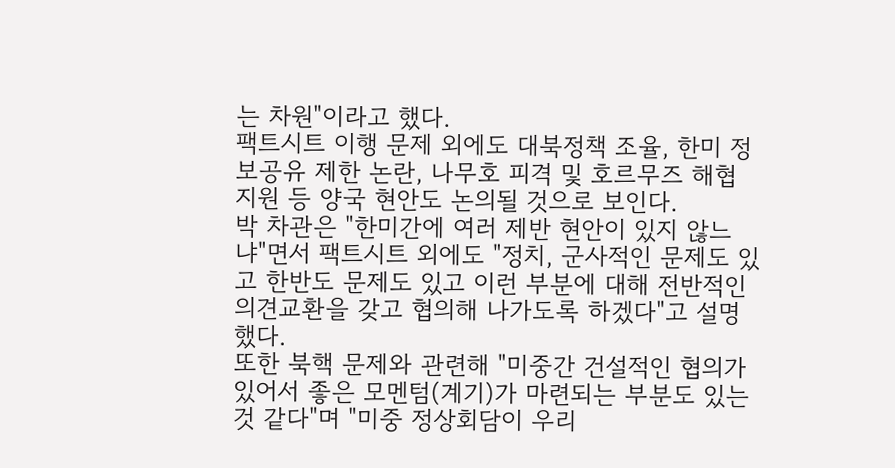는 차원"이라고 했다.
팩트시트 이행 문제 외에도 대북정책 조율, 한미 정보공유 제한 논란, 나무호 피격 및 호르무즈 해협 지원 등 양국 현안도 논의될 것으로 보인다.
박 차관은 "한미간에 여러 제반 현안이 있지 않느냐"면서 팩트시트 외에도 "정치, 군사적인 문제도 있고 한반도 문제도 있고 이런 부분에 대해 전반적인 의견교환을 갖고 협의해 나가도록 하겠다"고 설명했다.
또한 북핵 문제와 관련해 "미중간 건설적인 협의가 있어서 좋은 모멘텀(계기)가 마련되는 부분도 있는 것 같다"며 "미중 정상회담이 우리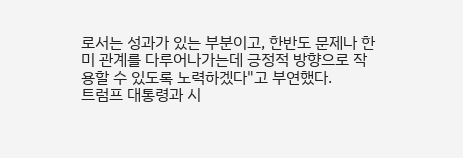로서는 성과가 있는 부분이고, 한반도 문제나 한미 관계를 다루어나가는데 긍정적 방향으로 작용할 수 있도록 노력하겠다"고 부연했다.
트럼프 대통령과 시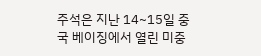주석은 지난 14~15일 중국 베이징에서 열린 미중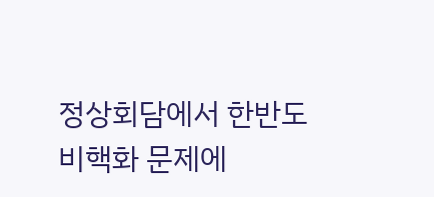정상회담에서 한반도 비핵화 문제에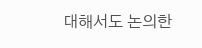대해서도 논의한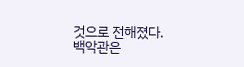것으로 전해졌다.
백악관은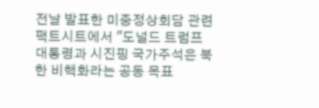전날 발표한 미중정상회담 관련 팩트시트에서 "도널드 트럼프 대통령과 시진핑 국가주석은 북한 비핵화라는 공동 목표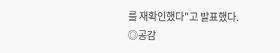를 재확인했다"고 발표했다.
◎공감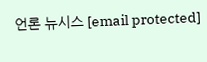언론 뉴시스 [email protected]